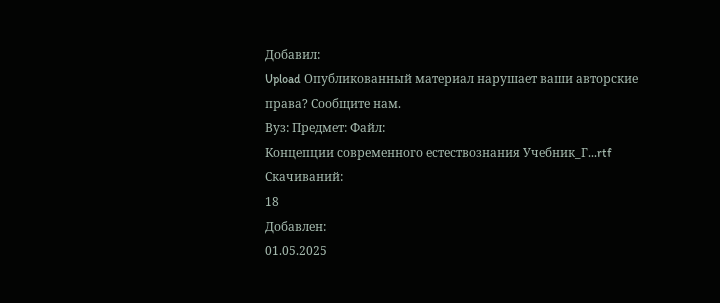Добавил:
Upload Опубликованный материал нарушает ваши авторские права? Сообщите нам.
Вуз: Предмет: Файл:
Концепции современного естествознания Учебник_Г...rtf
Скачиваний:
18
Добавлен:
01.05.2025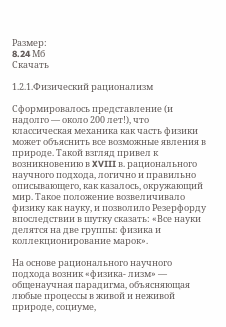Размер:
8.24 Mб
Скачать

1.2.1.Физический рационализм

Сформировалось представление (и надолго — около 200 лет!), что классическая механика как часть физики может объяснить все возможные явления в природе. Такой взгляд привел к возникновению в XVIII в. рационального научного подхода, логично и правильно описывающего, как казалось, окружающий мир. Такое положение возвеличивало физику как науку, и позволило Резерфорду впоследствии в шутку сказать: «Все науки делятся на две группы: физика и коллекционирование марок».

На основе рационального научного подхода возник «физика- лизм» — общенаучная парадигма, объясняющая любые процессы в живой и неживой природе, социуме,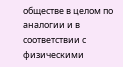обществе в целом по аналогии и в соответствии с физическими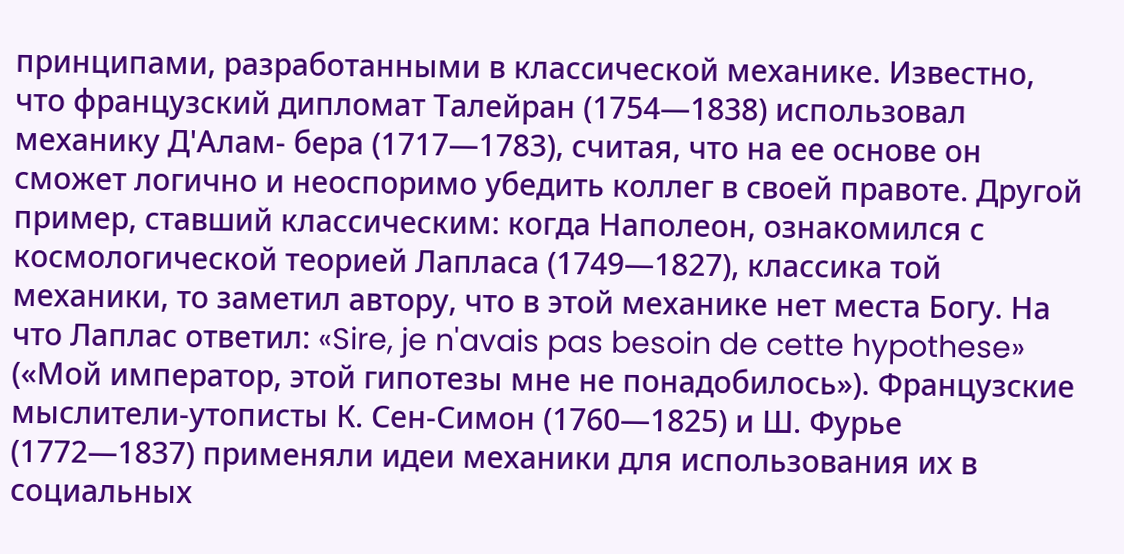принципами, разработанными в классической механике. Известно, что французский дипломат Талейран (1754—1838) использовал механику Д'Алам- бера (1717—1783), считая, что на ее основе он сможет логично и неоспоримо убедить коллег в своей правоте. Другой пример, ставший классическим: когда Наполеон, ознакомился с космологической теорией Лапласа (1749—1827), классика той механики, то заметил автору, что в этой механике нет места Богу. На что Лаплас ответил: «Sire, je n'avais pas besoin de cette hypothese» («Мой император, этой гипотезы мне не понадобилось»). Французские мыслители-утописты К. Сен-Симон (1760—1825) и Ш. Фурье (1772—1837) применяли идеи механики для использования их в социальных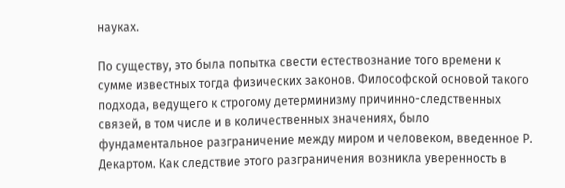науках.

По существу, это была попытка свести естествознание того времени к сумме известных тогда физических законов. Философской основой такого подхода, ведущего к строгому детерминизму причинно-следственных связей, в том числе и в количественных значениях, было фундаментальное разграничение между миром и человеком, введенное Р. Декартом. Как следствие этого разграничения возникла уверенность в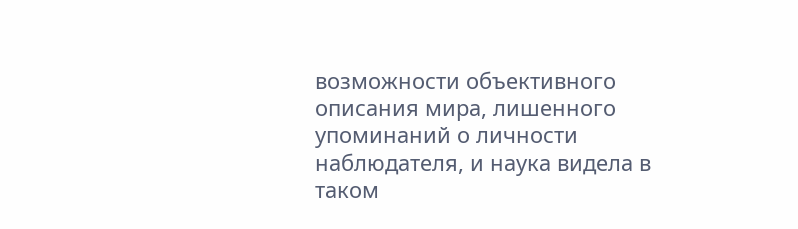возможности объективного описания мира, лишенного упоминаний о личности наблюдателя, и наука видела в таком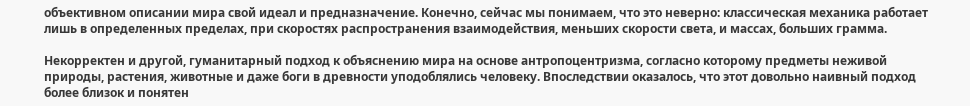объективном описании мира свой идеал и предназначение. Конечно, сейчас мы понимаем, что это неверно: классическая механика работает лишь в определенных пределах, при скоростях распространения взаимодействия, меньших скорости света, и массах, больших грамма.

Некорректен и другой, гуманитарный подход к объяснению мира на основе антропоцентризма, согласно которому предметы неживой природы, растения, животные и даже боги в древности уподоблялись человеку. Впоследствии оказалось, что этот довольно наивный подход более близок и понятен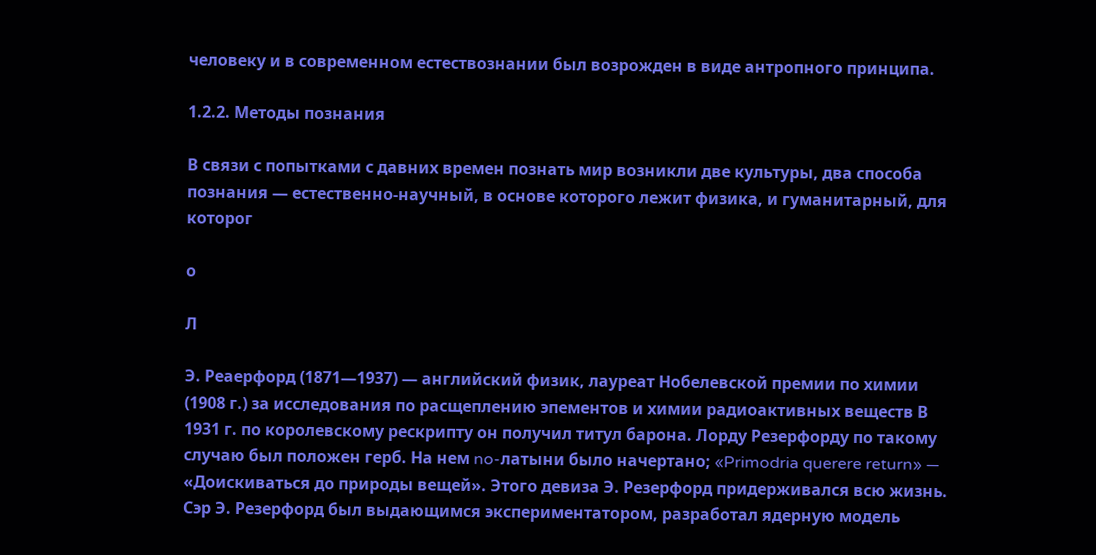человеку и в современном естествознании был возрожден в виде антропного принципа.

1.2.2. Методы познания

В связи с попытками с давних времен познать мир возникли две культуры, два способа познания — естественно-научный, в основе которого лежит физика, и гуманитарный, для которог

о

Л

Э. Реаерфорд (1871—1937) — английский физик, лауреат Нобелевской премии по химии (1908 г.) за исследования по расщеплению эпементов и химии радиоактивных веществ В 1931 г. по королевскому рескрипту он получил титул барона. Лорду Резерфорду по такому случаю был положен герб. На нем no-латыни было начертано; «Primodria querere return» — «Доискиваться до природы вещей». Этого девиза Э. Резерфорд придерживался всю жизнь. Сэр Э. Резерфорд был выдающимся экспериментатором, разработал ядерную модель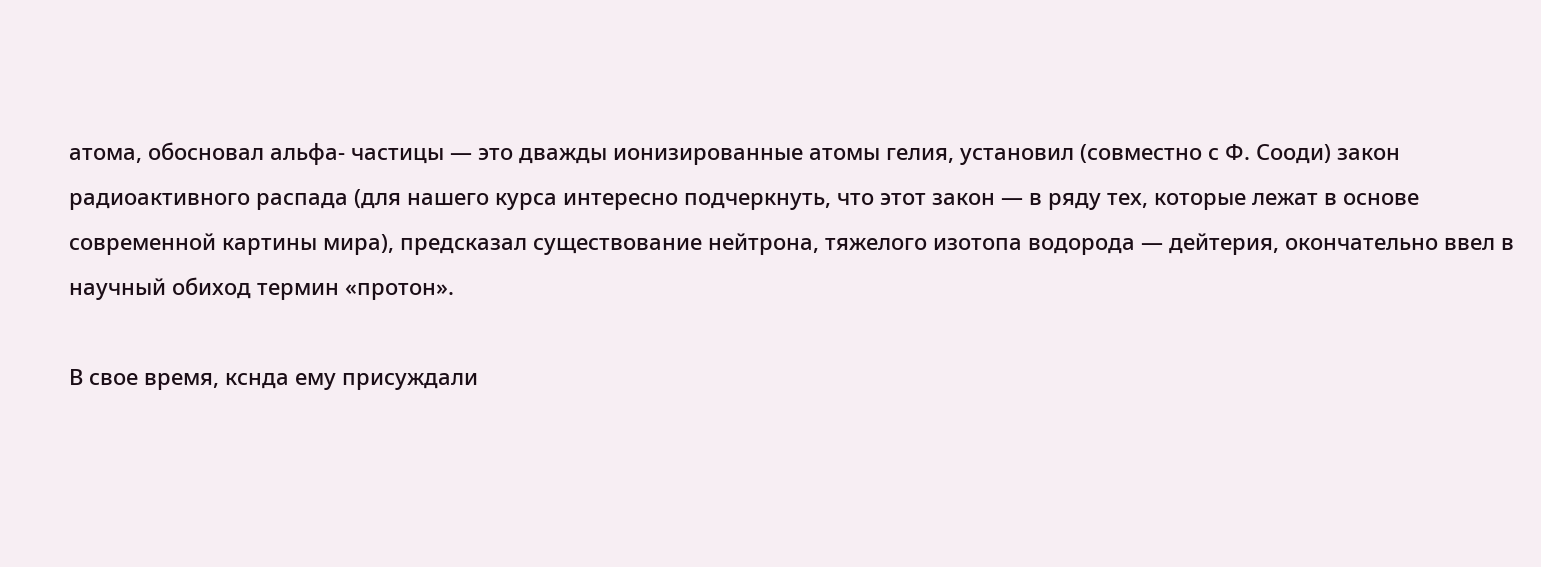атома, обосновал альфа- частицы — это дважды ионизированные атомы гелия, установил (совместно с Ф. Сооди) закон радиоактивного распада (для нашего курса интересно подчеркнуть, что этот закон — в ряду тех, которые лежат в основе современной картины мира), предсказал существование нейтрона, тяжелого изотопа водорода — дейтерия, окончательно ввел в научный обиход термин «протон».

В свое время, кснда ему присуждали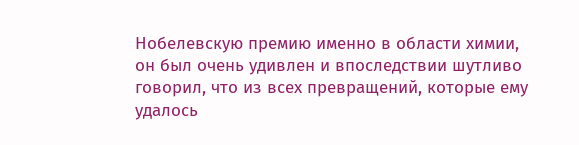Нобелевскую премию именно в области химии, он был очень удивлен и впоследствии шутливо говорил, что из всех превращений, которые ему удалось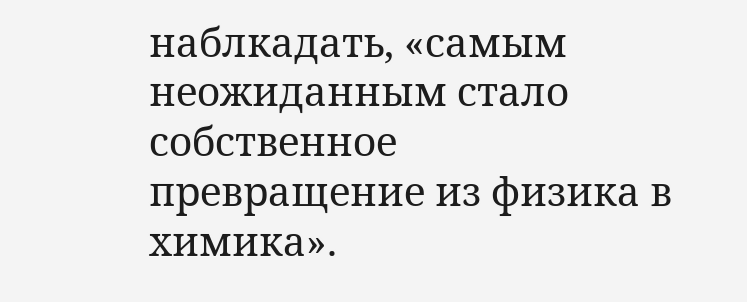наблкадать, «самым неожиданным стало собственное превращение из физика в химика».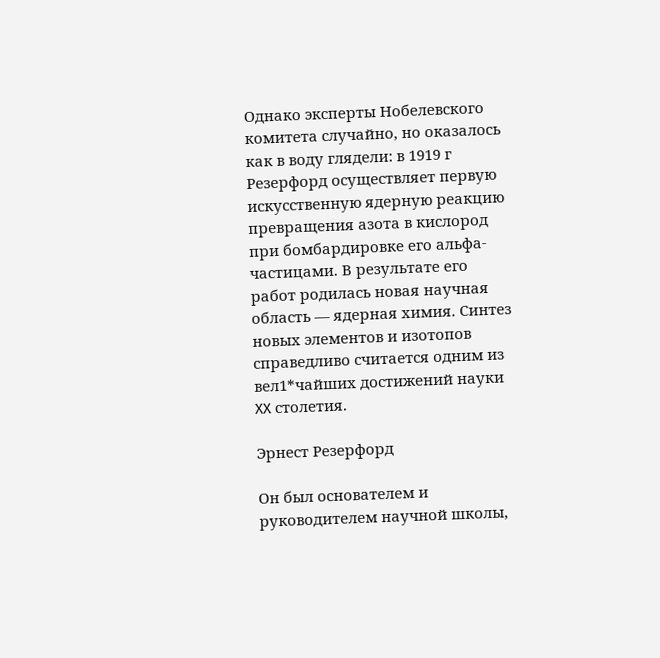Однако эксперты Нобелевского комитета случайно, но оказалось как в воду глядели: в 1919 г Резерфорд осуществляет первую искусственную ядерную реакцию превращения азота в кислород при бомбардировке его альфа-частицами. В результате его работ родилась новая научная область — ядерная химия. Синтез новых элементов и изотопов справедливо считается одним из вел1*чайших достижений науки XX столетия.

Эрнест Резерфорд

Он был основателем и руководителем научной школы,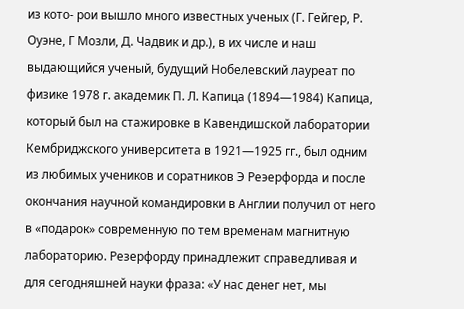из кото- рои вышло много известных ученых (Г. Гейгер, Р. Оуэне, Г Мозли, Д. Чадвик и др.), в их числе и наш выдающийся ученый, будущий Нобелевский лауреат по физике 1978 г. академик П. Л. Капица (1894—1984) Капица, который был на стажировке в Кавендишской лаборатории Кембриджского университета в 1921—1925 гг., был одним из любимых учеников и соратников Э Реэерфорда и после окончания научной командировки в Англии получил от него в «подарок» современную по тем временам магнитную лабораторию. Резерфорду принадлежит справедливая и для сегодняшней науки фраза: «У нас денег нет, мы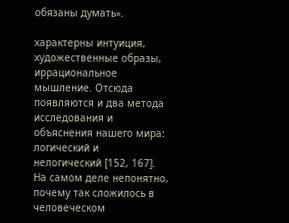обязаны думать».

характерны интуиция, художественные образы, иррациональное мышление. Отсюда появляются и два метода исследования и объяснения нашего мира: логический и нелогический [152, 167]. На самом деле непонятно, почему так сложилось в человеческом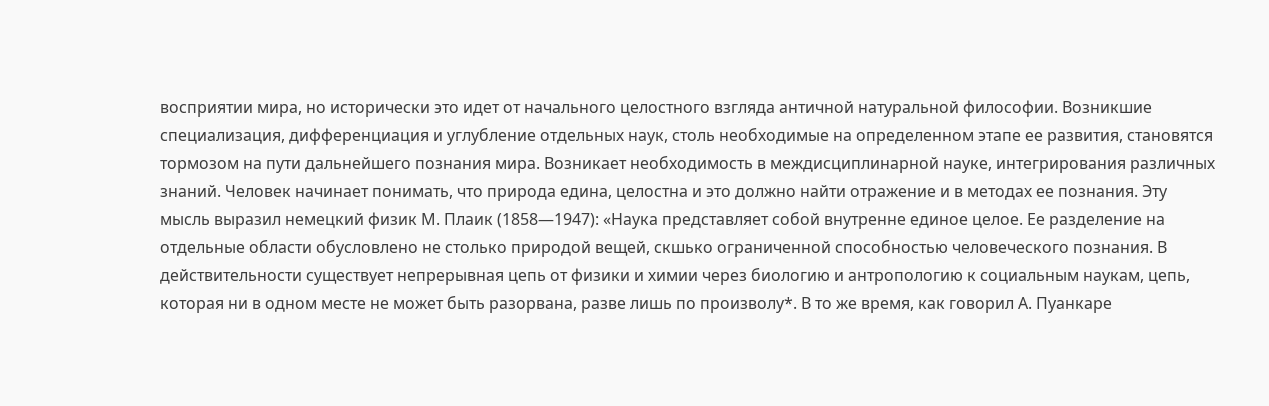восприятии мира, но исторически это идет от начального целостного взгляда античной натуральной философии. Возникшие специализация, дифференциация и углубление отдельных наук, столь необходимые на определенном этапе ее развития, становятся тормозом на пути дальнейшего познания мира. Возникает необходимость в междисциплинарной науке, интегрирования различных знаний. Человек начинает понимать, что природа едина, целостна и это должно найти отражение и в методах ее познания. Эту мысль выразил немецкий физик М. Плаик (1858—1947): «Наука представляет собой внутренне единое целое. Ее разделение на отдельные области обусловлено не столько природой вещей, скшько ограниченной способностью человеческого познания. В действительности существует непрерывная цепь от физики и химии через биологию и антропологию к социальным наукам, цепь, которая ни в одном месте не может быть разорвана, разве лишь по произволу*. В то же время, как говорил А. Пуанкаре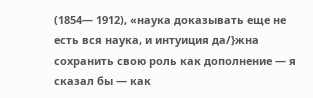(1854— 1912), «наука доказывать еще не есть вся наука, и интуиция да/}жна сохранить свою роль как дополнение — я сказал бы — как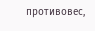противовес,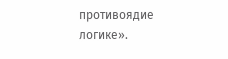противоядие логике».